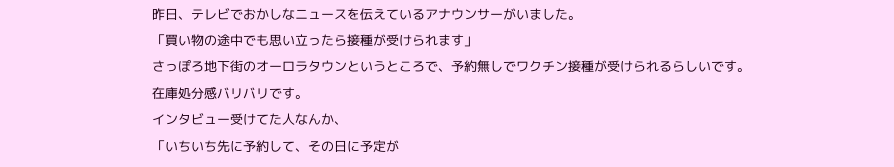昨日、テレビでおかしなニュースを伝えているアナウンサーがいました。
「買い物の途中でも思い立ったら接種が受けられます」
さっぽろ地下街のオーロラタウンというところで、予約無しでワクチン接種が受けられるらしいです。
在庫処分感バリバリです。
インタビュー受けてた人なんか、
「いちいち先に予約して、その日に予定が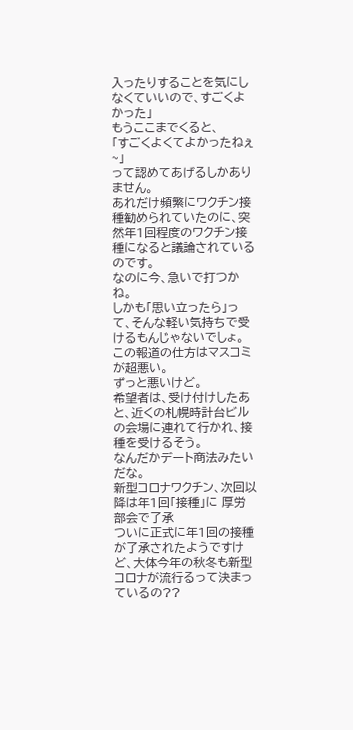入ったりすることを気にしなくていいので、すごくよかった」
もうここまでくると、
「すごくよくてよかったねぇ~」
って認めてあげるしかありません。
あれだけ頻繁にワクチン接種勧められていたのに、突然年1回程度のワクチン接種になると議論されているのです。
なのに今、急いで打つかね。
しかも「思い立ったら」って、そんな軽い気持ちで受けるもんじゃないでしょ。
この報道の仕方はマスコミが超悪い。
ずっと悪いけど。
希望者は、受け付けしたあと、近くの札幌時計台ビルの会場に連れて行かれ、接種を受けるそう。
なんだかデート商法みたいだな。
新型コロナワクチン、次回以降は年1回「接種」に 厚労部会で了承
ついに正式に年1回の接種が了承されたようですけど、大体今年の秋冬も新型コロナが流行るって決まっているの??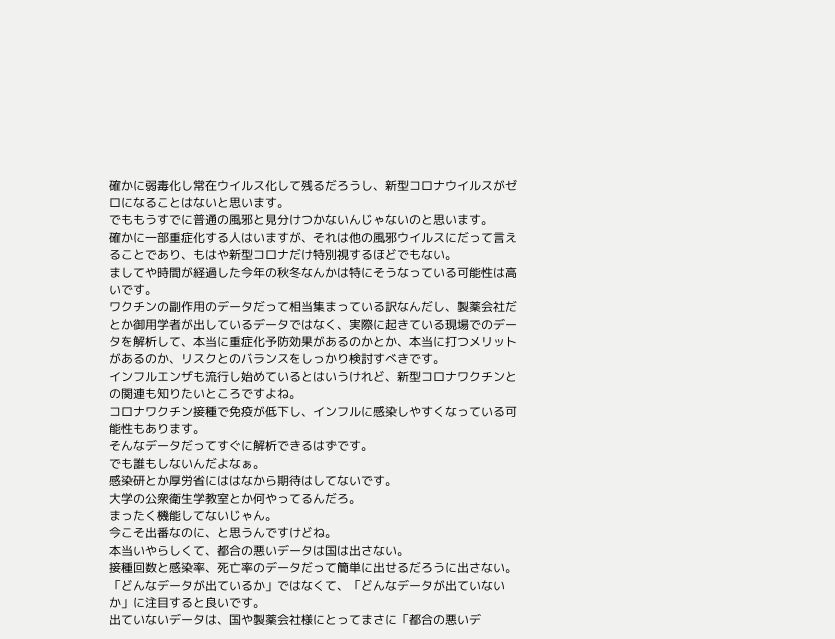確かに弱毒化し常在ウイルス化して残るだろうし、新型コロナウイルスがゼロになることはないと思います。
でももうすでに普通の風邪と見分けつかないんじゃないのと思います。
確かに一部重症化する人はいますが、それは他の風邪ウイルスにだって言えることであり、もはや新型コロナだけ特別視するほどでもない。
ましてや時間が経過した今年の秋冬なんかは特にそうなっている可能性は高いです。
ワクチンの副作用のデータだって相当集まっている訳なんだし、製薬会社だとか御用学者が出しているデータではなく、実際に起きている現場でのデータを解析して、本当に重症化予防効果があるのかとか、本当に打つメリットがあるのか、リスクとのバランスをしっかり検討すべきです。
インフルエンザも流行し始めているとはいうけれど、新型コロナワクチンとの関連も知りたいところですよね。
コロナワクチン接種で免疫が低下し、インフルに感染しやすくなっている可能性もあります。
そんなデータだってすぐに解析できるはずです。
でも誰もしないんだよなぁ。
感染研とか厚労省にははなから期待はしてないです。
大学の公衆衛生学教室とか何やってるんだろ。
まったく機能してないじゃん。
今こそ出番なのに、と思うんですけどね。
本当いやらしくて、都合の悪いデータは国は出さない。
接種回数と感染率、死亡率のデータだって簡単に出せるだろうに出さない。
「どんなデータが出ているか」ではなくて、「どんなデータが出ていないか」に注目すると良いです。
出ていないデータは、国や製薬会社様にとってまさに「都合の悪いデ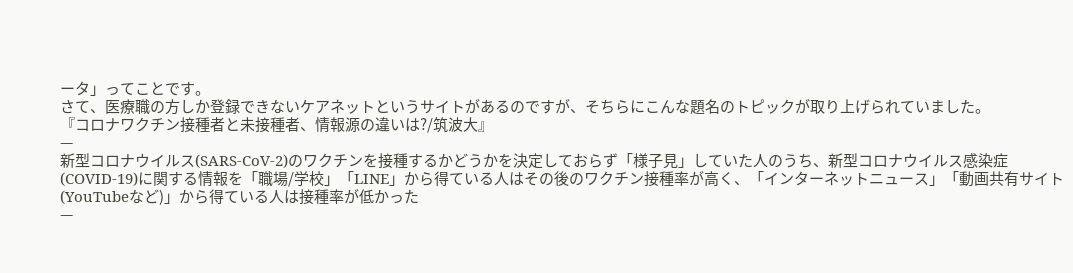ータ」ってことです。
さて、医療職の方しか登録できないケアネットというサイトがあるのですが、そちらにこんな題名のトピックが取り上げられていました。
『コロナワクチン接種者と未接種者、情報源の違いは?/筑波大』
—
新型コロナウイルス(SARS-CoV-2)のワクチンを接種するかどうかを決定しておらず「様子見」していた人のうち、新型コロナウイルス感染症(COVID-19)に関する情報を「職場/学校」「LINE」から得ている人はその後のワクチン接種率が高く、「インターネットニュース」「動画共有サイト(YouTubeなど)」から得ている人は接種率が低かった
—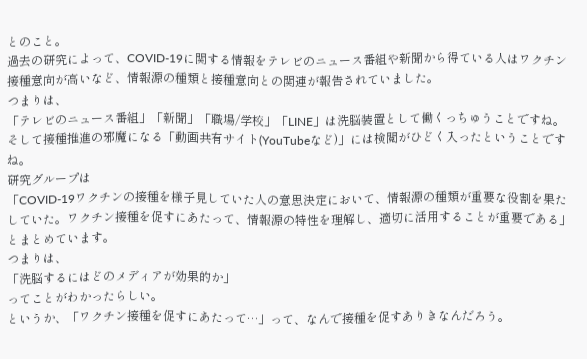とのこと。
過去の研究によって、COVID-19に関する情報をテレビのニュース番組や新聞から得ている人はワクチン接種意向が高いなど、情報源の種類と接種意向との関連が報告されていました。
つまりは、
「テレビのニュース番組」「新聞」「職場/学校」「LINE」は洗脳装置として働くっちゅうことですね。
そして接種推進の邪魔になる「動画共有サイト(YouTubeなど)」には検閲がひどく入ったということですね。
研究グループは
「COVID-19ワクチンの接種を様子見していた人の意思決定において、情報源の種類が重要な役割を果たしていた。ワクチン接種を促すにあたって、情報源の特性を理解し、適切に活用することが重要である」
とまとめています。
つまりは、
「洗脳するにはどのメディアが効果的か」
ってことがわかったらしい。
というか、「ワクチン接種を促すにあたって…」って、なんで接種を促すありきなんだろう。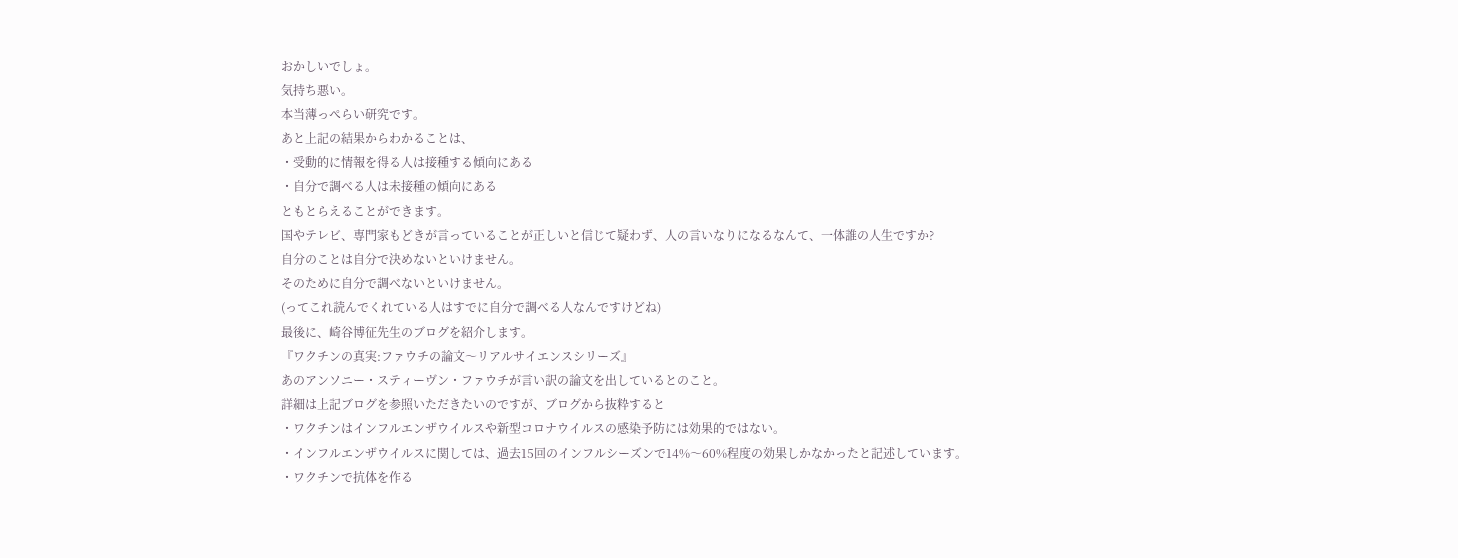おかしいでしょ。
気持ち悪い。
本当薄っぺらい研究です。
あと上記の結果からわかることは、
・受動的に情報を得る人は接種する傾向にある
・自分で調べる人は未接種の傾向にある
ともとらえることができます。
国やテレビ、専門家もどきが言っていることが正しいと信じて疑わず、人の言いなりになるなんて、一体誰の人生ですか?
自分のことは自分で決めないといけません。
そのために自分で調べないといけません。
(ってこれ読んでくれている人はすでに自分で調べる人なんですけどね)
最後に、崎谷博征先生のブログを紹介します。
『ワクチンの真実:ファウチの論文〜リアルサイエンスシリーズ』
あのアンソニー・スティーヴン・ファウチが言い訳の論文を出しているとのこと。
詳細は上記ブログを参照いただきたいのですが、ブログから抜粋すると
・ワクチンはインフルエンザウイルスや新型コロナウイルスの感染予防には効果的ではない。
・インフルエンザウイルスに関しては、過去15回のインフルシーズンで14%〜60%程度の効果しかなかったと記述しています。
・ワクチンで抗体を作る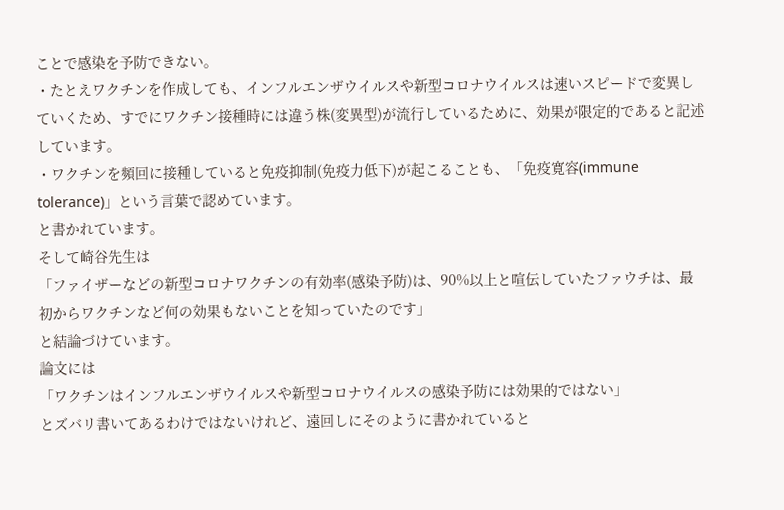ことで感染を予防できない。
・たとえワクチンを作成しても、インフルエンザウイルスや新型コロナウイルスは速いスピードで変異していくため、すでにワクチン接種時には違う株(変異型)が流行しているために、効果が限定的であると記述しています。
・ワクチンを頻回に接種していると免疫抑制(免疫力低下)が起こることも、「免疫寛容(immune tolerance)」という言葉で認めています。
と書かれています。
そして崎谷先生は
「ファイザーなどの新型コロナワクチンの有効率(感染予防)は、90%以上と喧伝していたファウチは、最初からワクチンなど何の効果もないことを知っていたのです」
と結論づけています。
論文には
「ワクチンはインフルエンザウイルスや新型コロナウイルスの感染予防には効果的ではない」
とズバリ書いてあるわけではないけれど、遠回しにそのように書かれていると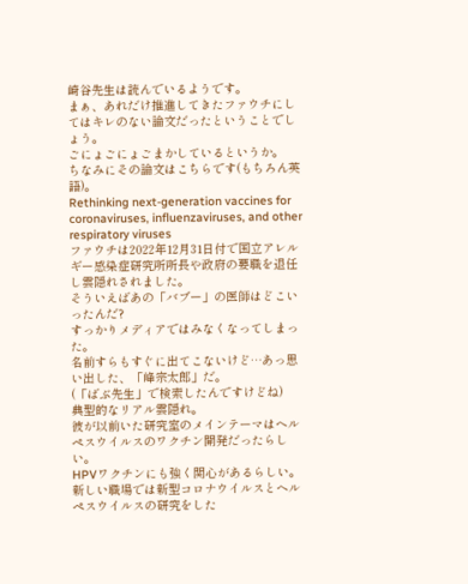崎谷先生は読んでいるようです。
まぁ、あれだけ推進してきたファウチにしてはキレのない論文だったということでしょう。
ごにょごにょごまかしているというか。
ちなみにその論文はこちらです(もちろん英語)。
Rethinking next-generation vaccines for coronaviruses, influenzaviruses, and other respiratory viruses
ファウチは2022年12月31日付で国立アレルギー感染症研究所所長や政府の要職を退任し雲隠れされました。
そういえばあの「バブー」の医師はどこいったんだ?
すっかりメディアではみなくなってしまった。
名前すらもすぐに出てこないけど…あっ思い出した、「峰宗太郎」だ。
(「ばぶ先生」で検索したんですけどね)
典型的なリアル雲隠れ。
彼が以前いた研究室のメインテーマはヘルペスウイルスのワクチン開発だったらしい。
HPVワクチンにも強く関心があるらしい。
新しい職場では新型コロナウイルスとヘルペスウイルスの研究をした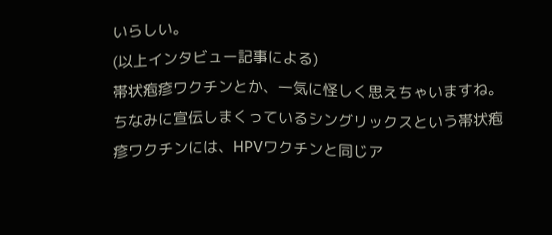いらしい。
(以上インタビュー記事による)
帯状疱疹ワクチンとか、一気に怪しく思えちゃいますね。
ちなみに宣伝しまくっているシングリックスという帯状疱疹ワクチンには、HPVワクチンと同じア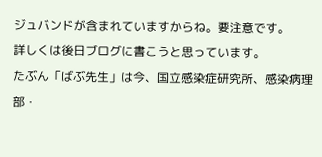ジュバンドが含まれていますからね。要注意です。
詳しくは後日ブログに書こうと思っています。
たぶん「ばぶ先生」は今、国立感染症研究所、感染病理部・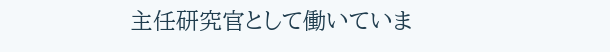主任研究官として働いていま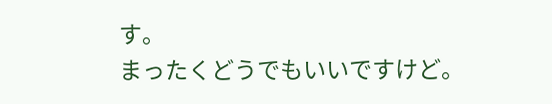す。
まったくどうでもいいですけど。